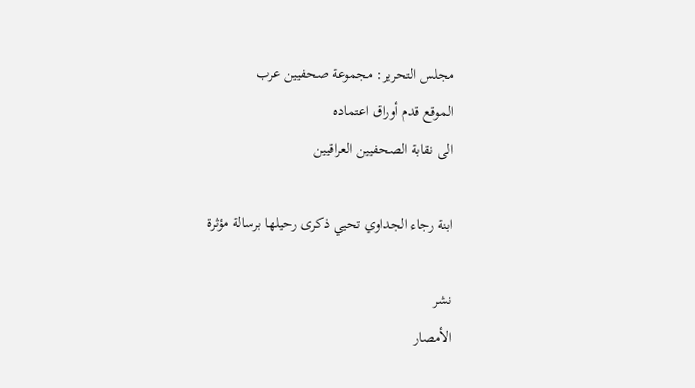مجلس التحرير: مجموعة صحفيين عرب
الموقع قدم أوراق اعتماده
الى نقابة الصحفيين العراقيين

ابنة رجاء الجداوي تحيي ذكرى رحيلها برسالة مؤثرة

نشر
الأمصار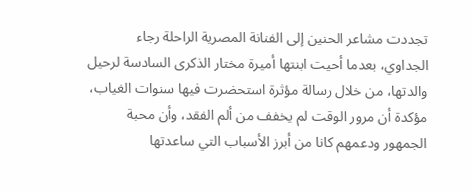تجددت مشاعر الحنين إلى الفنانة المصرية الراحلة رجاء الجداوي، بعدما أحيت ابنتها أميرة مختار الذكرى السادسة لرحيل والدتها، من خلال رسالة مؤثرة استحضرت فيها سنوات الغياب، مؤكدة أن مرور الوقت لم يخفف من ألم الفقد، وأن محبة الجمهور ودعمهم كانا من أبرز الأسباب التي ساعدتها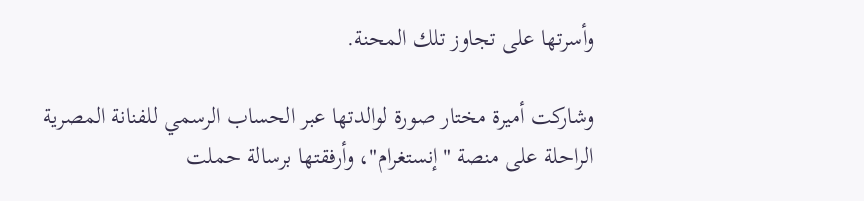وأسرتها على تجاوز تلك المحنة.

وشاركت أميرة مختار صورة لوالدتها عبر الحساب الرسمي للفنانة المصرية الراحلة على منصة "إنستغرام"، وأرفقتها برسالة حملت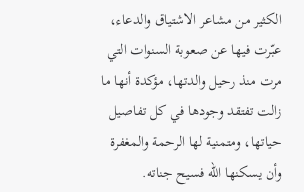الكثير من مشاعر الاشتياق والدعاء، عبّرت فيها عن صعوبة السنوات التي مرت منذ رحيل والدتها، مؤكدة أنها ما زالت تفتقد وجودها في كل تفاصيل حياتها، ومتمنية لها الرحمة والمغفرة وأن يسكنها الله فسيح جناته.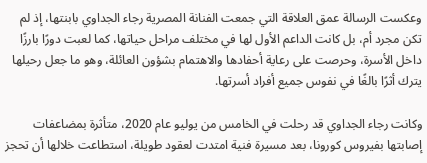وعكست الرسالة عمق العلاقة التي جمعت الفنانة المصرية رجاء الجداوي بابنتها، إذ لم تكن مجرد أم، بل كانت الداعم الأول لها في مختلف مراحل حياتها، كما لعبت دورًا بارزًا داخل الأسرة، وحرصت على رعاية أحفادها والاهتمام بشؤون العائلة، وهو ما جعل رحيلها يترك أثرًا بالغًا في نفوس جميع أفراد أسرتها.

وكانت رجاء الجداوي قد رحلت في الخامس من يوليو عام 2020، متأثرة بمضاعفات إصابتها بفيروس كورونا، بعد مسيرة فنية امتدت لعقود طويلة، استطاعت خلالها أن تحجز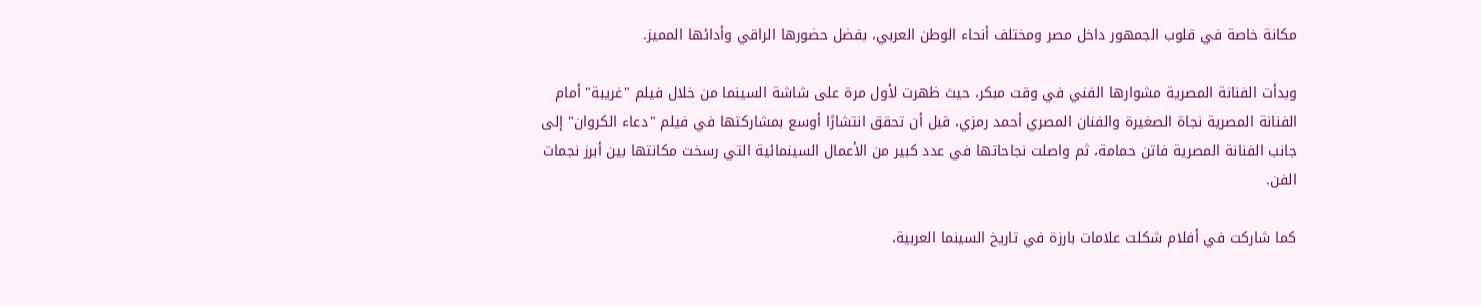مكانة خاصة في قلوب الجمهور داخل مصر ومختلف أنحاء الوطن العربي، بفضل حضورها الراقي وأدائها المميز.

وبدأت الفنانة المصرية مشوارها الفني في وقت مبكر، حيث ظهرت لأول مرة على شاشة السينما من خلال فيلم "غريبة" أمام الفنانة المصرية نجاة الصغيرة والفنان المصري أحمد رمزي، قبل أن تحقق انتشارًا أوسع بمشاركتها في فيلم "دعاء الكروان" إلى جانب الفنانة المصرية فاتن حمامة، ثم واصلت نجاحاتها في عدد كبير من الأعمال السينمائية التي رسخت مكانتها بين أبرز نجمات الفن.

كما شاركت في أفلام شكلت علامات بارزة في تاريخ السينما العربية،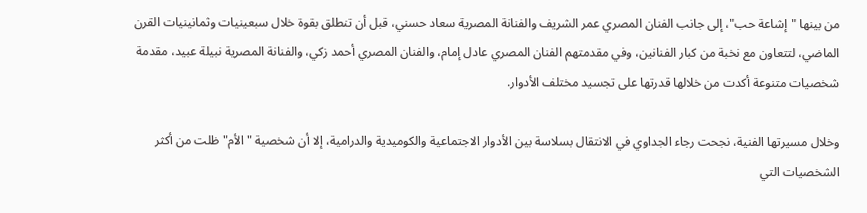من بينها "إشاعة حب"، إلى جانب الفنان المصري عمر الشريف والفنانة المصرية سعاد حسني، قبل أن تنطلق بقوة خلال سبعينيات وثمانينيات القرن الماضي، لتتعاون مع نخبة من كبار الفنانين، وفي مقدمتهم الفنان المصري عادل إمام، والفنان المصري أحمد زكي، والفنانة المصرية نبيلة عبيد، مقدمة شخصيات متنوعة أكدت من خلالها قدرتها على تجسيد مختلف الأدوار.

وخلال مسيرتها الفنية، نجحت رجاء الجداوي في الانتقال بسلاسة بين الأدوار الاجتماعية والكوميدية والدرامية، إلا أن شخصية "الأم" ظلت من أكثر الشخصيات التي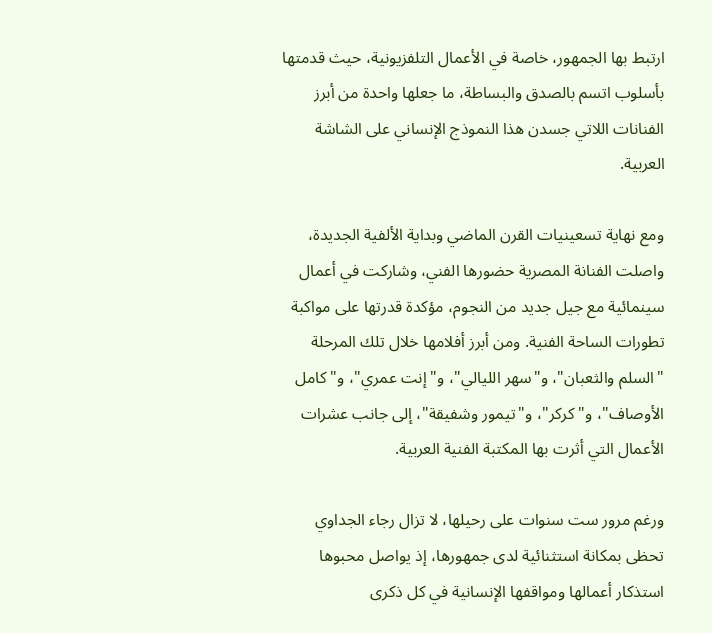ارتبط بها الجمهور، خاصة في الأعمال التلفزيونية، حيث قدمتها بأسلوب اتسم بالصدق والبساطة، ما جعلها واحدة من أبرز الفنانات اللاتي جسدن هذا النموذج الإنساني على الشاشة العربية.

ومع نهاية تسعينيات القرن الماضي وبداية الألفية الجديدة، واصلت الفنانة المصرية حضورها الفني، وشاركت في أعمال سينمائية مع جيل جديد من النجوم، مؤكدة قدرتها على مواكبة تطورات الساحة الفنية. ومن أبرز أفلامها خلال تلك المرحلة "السلم والثعبان"، و"سهر الليالي"، و"إنت عمري"، و"كامل الأوصاف"، و"كركر"، و"تيمور وشفيقة"، إلى جانب عشرات الأعمال التي أثرت بها المكتبة الفنية العربية.

ورغم مرور ست سنوات على رحيلها، لا تزال رجاء الجداوي تحظى بمكانة استثنائية لدى جمهورها، إذ يواصل محبوها استذكار أعمالها ومواقفها الإنسانية في كل ذكرى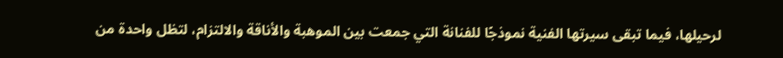لرحيلها، فيما تبقى سيرتها الفنية نموذجًا للفنانة التي جمعت بين الموهبة والأناقة والالتزام، لتظل واحدة من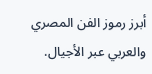أبرز رموز الفن المصري والعربي عبر الأجيال.